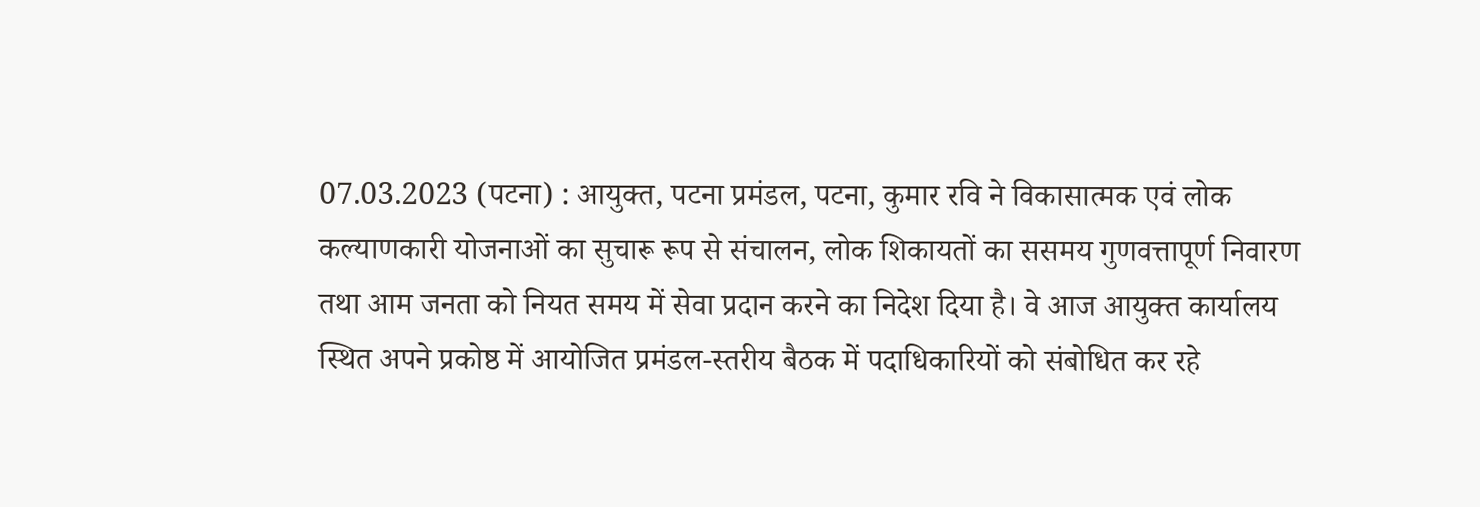07.03.2023 (पटना) : आयुक्त, पटना प्रमंडल, पटना, कुमार रवि ने विकासात्मक एवं लोक कल्याणकारी योजनाओं का सुचारू रूप से संचालन, लोक शिकायतों का ससमय गुणवत्तापूर्ण निवारण तथा आम जनता को नियत समय में सेवा प्रदान करने का निदेश दिया है। वे आज आयुक्त कार्यालय स्थित अपने प्रकोष्ठ में आयोजित प्रमंडल-स्तरीय बैठक में पदाधिकारियों को संबोधित कर रहे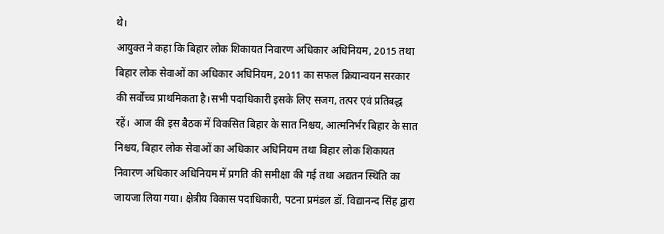थे।
आयुक्त ने कहा कि बिहार लोक शिकायत निवारण अधिकार अधिनियम, 2015 तथा बिहार लोक सेवाओं का अधिकार अधिनियम, 2011 का सफल क्रियान्वयन सरकार की सर्वोच्च प्राथमिकता है।सभी पदाधिकारी इसके लिए सजग, तत्पर एवं प्रतिबद्ध रहें। आज की इस बैठक में विकसित बिहार के सात निश्चय, आत्मनिर्भर बिहार के सात निश्चय, बिहार लोक सेवाओं का अधिकार अधिनियम तथा बिहार लोक शिकायत निवारण अधिकार अधिनियम में प्रगति की समीक्षा की गई तथा अद्यतन स्थिति का जायजा लिया गया। क्षेत्रीय विकास पदाधिकारी, पटना प्रमंडल डॉ. विद्यानन्द सिंह द्वारा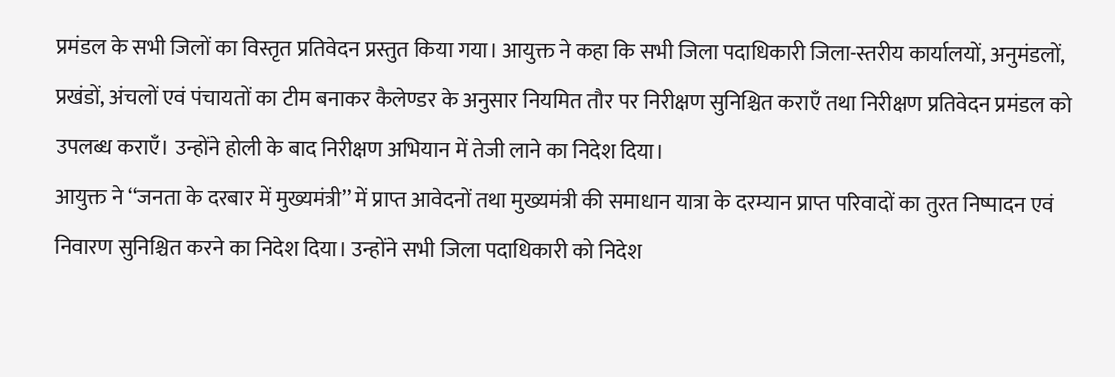प्रमंडल के सभी जिलों का विस्तृत प्रतिवेदन प्रस्तुत किया गया। आयुक्त ने कहा कि सभी जिला पदाधिकारी जिला-स्तरीय कार्यालयों, अनुमंडलों, प्रखंडों, अंचलों एवं पंचायतों का टीम बनाकर कैलेण्डर के अनुसार नियमित तौर पर निरीक्षण सुनिश्चित कराएँ तथा निरीक्षण प्रतिवेदन प्रमंडल को उपलब्ध कराएँ। उन्होंने होली के बाद निरीक्षण अभियान में तेजी लाने का निदेश दिया।
आयुक्त ने ‘‘जनता के दरबार में मुख्यमंत्री’’ में प्राप्त आवेदनों तथा मुख्यमंत्री की समाधान यात्रा के दरम्यान प्राप्त परिवादों का तुरत निष्पादन एवं निवारण सुनिश्चित करने का निदेश दिया। उन्होंने सभी जिला पदाधिकारी को निदेश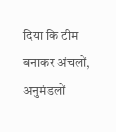दिया कि टीम बनाकर अंचलों, अनुमंडलों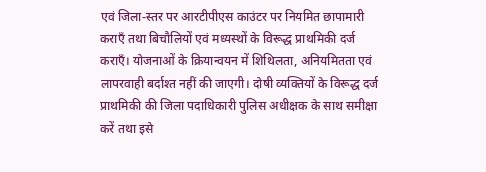एवं जिला-स्तर पर आरटीपीएस काउंटर पर नियमित छापामारी कराएँ तथा बिचौलियों एवं मध्यस्थों के विरूद्ध प्राथमिकी दर्ज कराएँ। योजनाओं के क्रियान्वयन में शिथिलता, अनियमितता एवं लापरवाही बर्दाश्त नहीं की जाएगी। दोषी व्यक्तियों के विरूद्ध दर्ज प्राथमिकी की जिला पदाधिकारी पुलिस अधीक्षक के साथ समीक्षा करें तथा इसे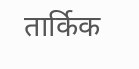तार्किक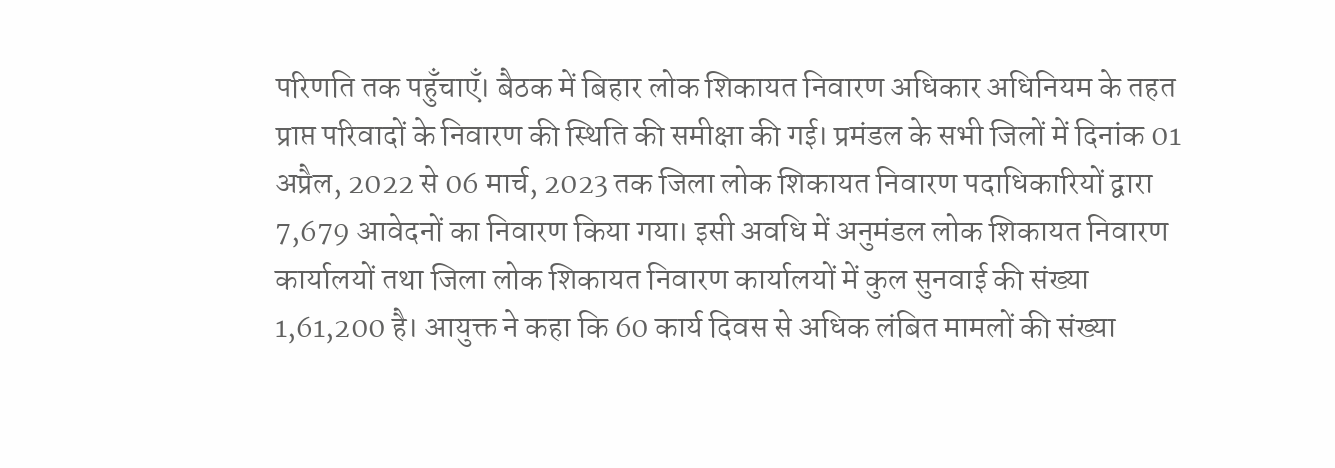परिणति तक पहुँचाएँ। बैठक में बिहार लोक शिकायत निवारण अधिकार अधिनियम के तहत प्राप्त परिवादों के निवारण की स्थिति की समीक्षा की गई। प्रमंडल के सभी जिलों में दिनांक 01 अप्रैल, 2022 से 06 मार्च, 2023 तक जिला लोक शिकायत निवारण पदाधिकारियों द्वारा 7,679 आवेदनों का निवारण किया गया। इसी अवधि में अनुमंडल लोक शिकायत निवारण कार्यालयों तथा जिला लोक शिकायत निवारण कार्यालयों में कुल सुनवाई की संख्या 1,61,200 है। आयुक्त ने कहा कि 60 कार्य दिवस से अधिक लंबित मामलों की संख्या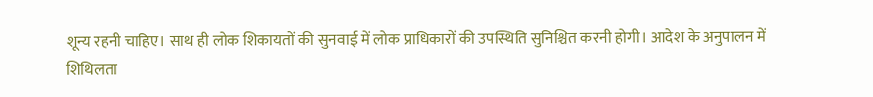शून्य रहनी चाहिए। साथ ही लोक शिकायतों की सुनवाई में लोक प्राधिकारों की उपस्थिति सुनिश्चित करनी होगी। आदेश के अनुपालन में शिथिलता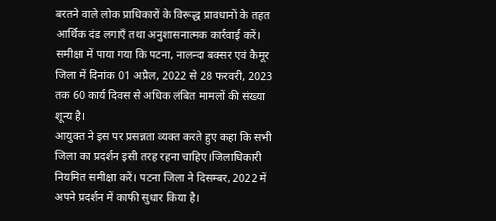बरतने वाले लोक प्राधिकारों के विरूद्ध प्रावधानों के तहत आर्थिक दंड लगाएँ तथा अनुशासनात्मक कार्रवाई करें। समीक्षा में पाया गया कि पटना, नालन्दा बक्सर एवं कैमूर जिला में दिनांक 01 अप्रैल, 2022 से 28 फरवरी, 2023 तक 60 कार्य दिवस से अधिक लंबित मामलों की संख्या शून्य है।
आयुक्त ने इस पर प्रसन्नता व्यक्त करते हुए कहा कि सभी जिला का प्रदर्शन इसी तरह रहना चाहिए।जिलाधिकारी नियमित समीक्षा करें। पटना जिला ने दिसम्बर, 2022 में अपने प्रदर्शन में काफी सुधार किया है।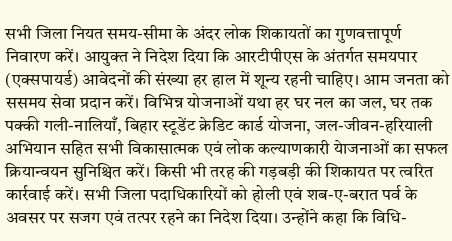सभी जिला नियत समय-सीमा के अंदर लोक शिकायतों का गुणवत्तापूर्ण निवारण करें। आयुक्त ने निदेश दिया कि आरटीपीएस के अंतर्गत समयपार (एक्सपायर्ड) आवेदनों की संख्या हर हाल में शून्य रहनी चाहिए। आम जनता को ससमय सेवा प्रदान करें। विभिन्न योजनाओं यथा हर घर नल का जल, घर तक पक्की गली-नालियाँ, बिहार स्टूडेंट क्रेडिट कार्ड योजना, जल-जीवन-हरियाली अभियान सहित सभी विकासात्मक एवं लोक कल्याणकारी येाजनाओं का सफल क्रियान्वयन सुनिश्चित करें। किसी भी तरह की गड़बड़ी की शिकायत पर त्वरित कार्रवाई करें। सभी जिला पदाधिकारियों को होली एवं शब-ए-बरात पर्व के अवसर पर सजग एवं तत्पर रहने का निदेश दिया। उन्होंने कहा कि विधि-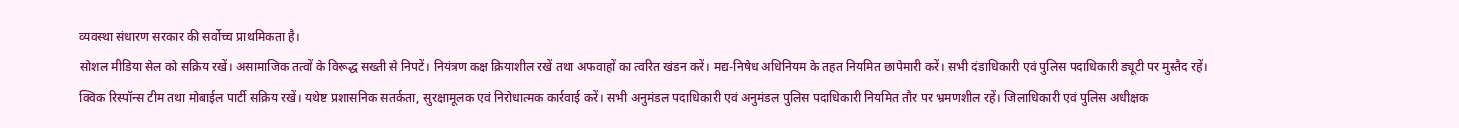व्यवस्था संधारण सरकार की सर्वोच्च प्राथमिकता है।
सोशल मीडिया सेल को सक्रिय रखें। असामाजिक तत्वों के विरूद्ध सख्ती से निपटें। नियंत्रण कक्ष क्रियाशील रखें तथा अफवाहों का त्वरित खंडन करें। मद्य-निषेध अधिनियम के तहत नियमित छापेमारी करें। सभी दंडाधिकारी एवं पुलिस पदाधिकारी ड्यूटी पर मुस्तैद रहें। क्विक रिस्पॉन्स टीम तथा मोबाईल पार्टी सक्रिय रखें। यथेष्ट प्रशासनिक सतर्कता, सुरक्षामूलक एवं निरोधात्मक कार्रवाई करें। सभी अनुमंडल पदाधिकारी एवं अनुमंडल पुलिस पदाधिकारी नियमित तौर पर भ्रमणशील रहें। जिलाधिकारी एवं पुलिस अधीक्षक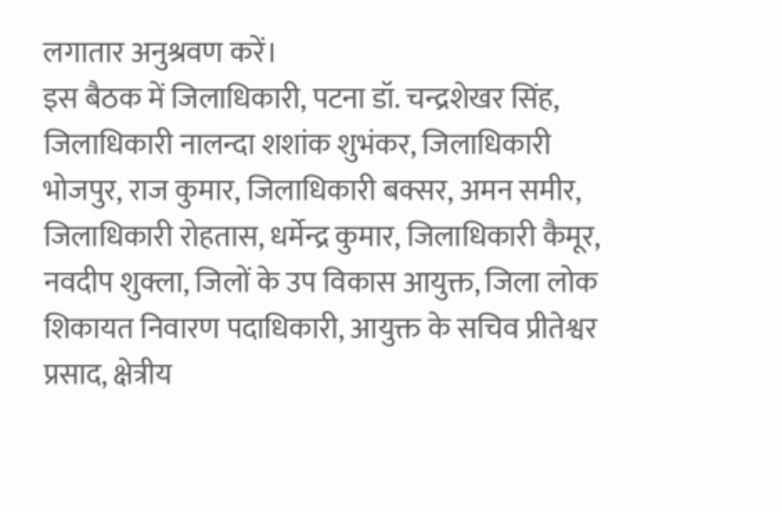लगातार अनुश्रवण करें।
इस बैठक में जिलाधिकारी, पटना डॉ. चन्द्रशेखर सिंह, जिलाधिकारी नालन्दा शशांक शुभंकर, जिलाधिकारी भोजपुर, राज कुमार, जिलाधिकारी बक्सर, अमन समीर, जिलाधिकारी रोहतास, धर्मेन्द्र कुमार, जिलाधिकारी कैमूर, नवदीप शुक्ला, जिलों के उप विकास आयुक्त, जिला लोक शिकायत निवारण पदाधिकारी, आयुक्त के सचिव प्रीतेश्वर प्रसाद, क्षेत्रीय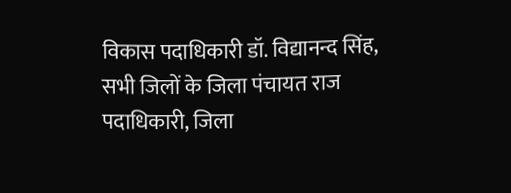विकास पदाधिकारी डॉ. विद्यानन्द सिंह, सभी जिलों के जिला पंचायत राज पदाधिकारी, जिला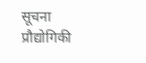सूचना प्रौद्योगिकी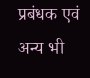प्रबंधक एवं अन्य भी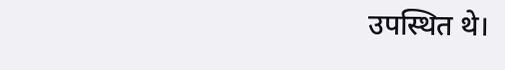उपस्थित थे।